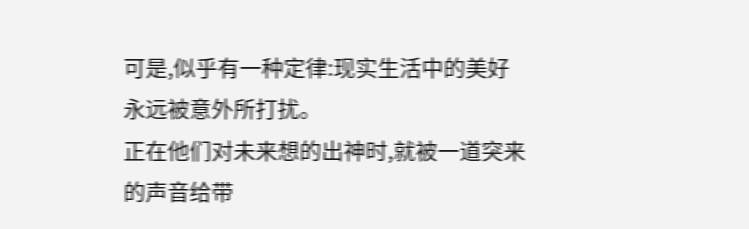可是,似乎有一种定律:现实生活中的美好永远被意外所打扰。
正在他们对未来想的出神时,就被一道突来的声音给带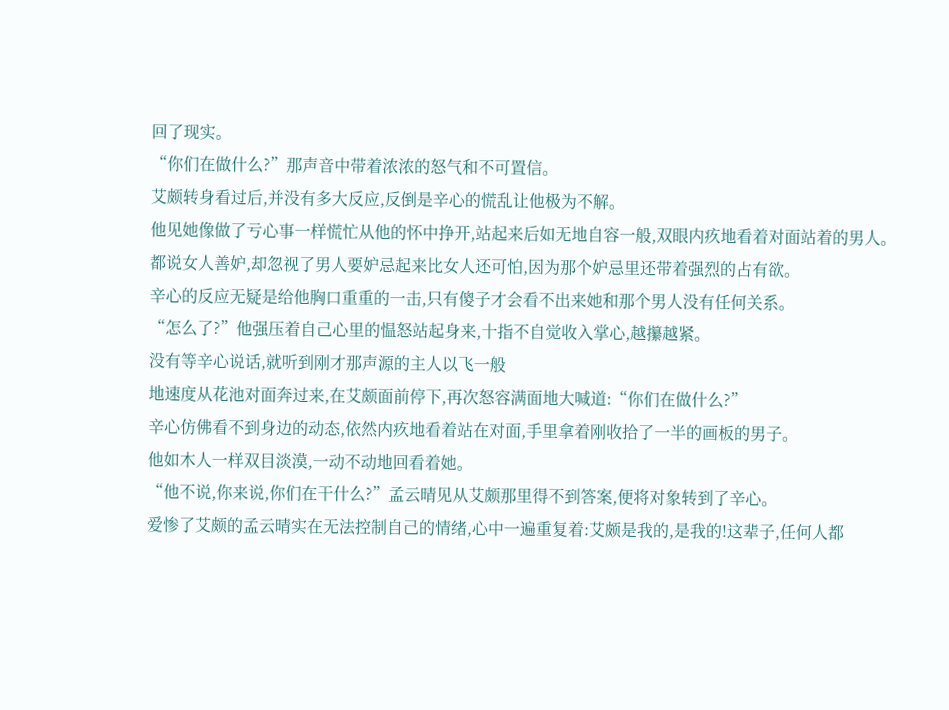回了现实。
“你们在做什么?”那声音中带着浓浓的怒气和不可置信。
艾颇转身看过后,并没有多大反应,反倒是辛心的慌乱让他极为不解。
他见她像做了亏心事一样慌忙从他的怀中挣开,站起来后如无地自容一般,双眼内疚地看着对面站着的男人。
都说女人善妒,却忽视了男人要妒忌起来比女人还可怕,因为那个妒忌里还带着强烈的占有欲。
辛心的反应无疑是给他胸口重重的一击,只有傻子才会看不出来她和那个男人没有任何关系。
“怎么了?”他强压着自己心里的愠怒站起身来,十指不自觉收入掌心,越攥越紧。
没有等辛心说话,就听到刚才那声源的主人以飞一般
地速度从花池对面奔过来,在艾颇面前停下,再次怒容满面地大喊道:“你们在做什么?”
辛心仿佛看不到身边的动态,依然内疚地看着站在对面,手里拿着刚收拾了一半的画板的男子。
他如木人一样双目淡漠,一动不动地回看着她。
“他不说,你来说,你们在干什么?”孟云晴见从艾颇那里得不到答案,便将对象转到了辛心。
爱惨了艾颇的孟云晴实在无法控制自己的情绪,心中一遍重复着:艾颇是我的,是我的!这辈子,任何人都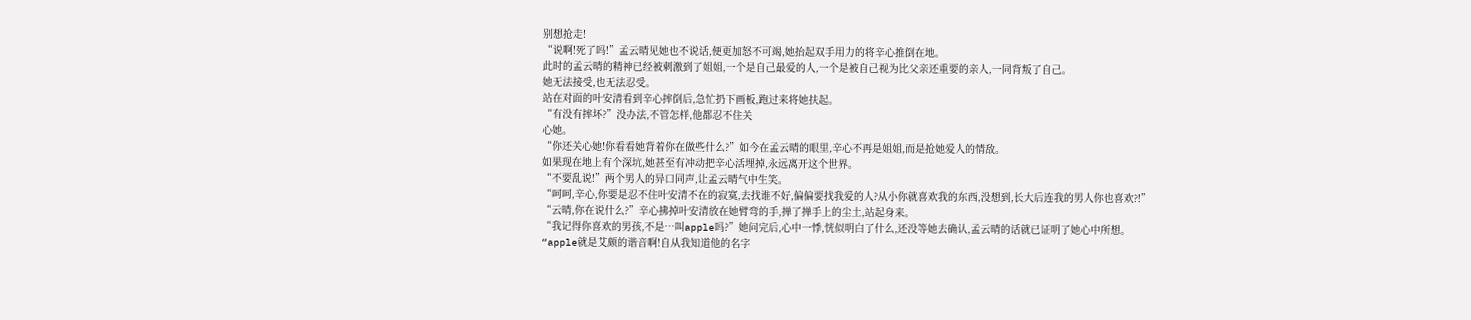别想抢走!
“说啊!死了吗!”孟云晴见她也不说话,便更加怒不可竭,她抬起双手用力的将辛心推倒在地。
此时的孟云晴的精神已经被刺激到了姐姐,一个是自己最爱的人,一个是被自己视为比父亲还重要的亲人,一同背叛了自己。
她无法接受,也无法忍受。
站在对面的叶安清看到辛心摔倒后,急忙扔下画板,跑过来将她扶起。
“有没有摔坏?”没办法,不管怎样,他都忍不住关
心她。
“你还关心她!你看看她背着你在做些什么?”如今在孟云晴的眼里,辛心不再是姐姐,而是抢她爱人的情敌。
如果现在地上有个深坑,她甚至有冲动把辛心活埋掉,永远离开这个世界。
“不要乱说!”两个男人的异口同声,让孟云晴气中生笑。
“呵呵,辛心,你要是忍不住叶安清不在的寂寞,去找谁不好,偏偏要找我爱的人?从小你就喜欢我的东西,没想到,长大后连我的男人你也喜欢?!”
“云晴,你在说什么?”辛心拂掉叶安清放在她臂弯的手,掸了掸手上的尘土,站起身来。
“我记得你喜欢的男孩,不是…叫apple吗?”她问完后,心中一悸,恍似明白了什么,还没等她去确认,孟云晴的话就已证明了她心中所想。
“apple就是艾颇的谐音啊!自从我知道他的名字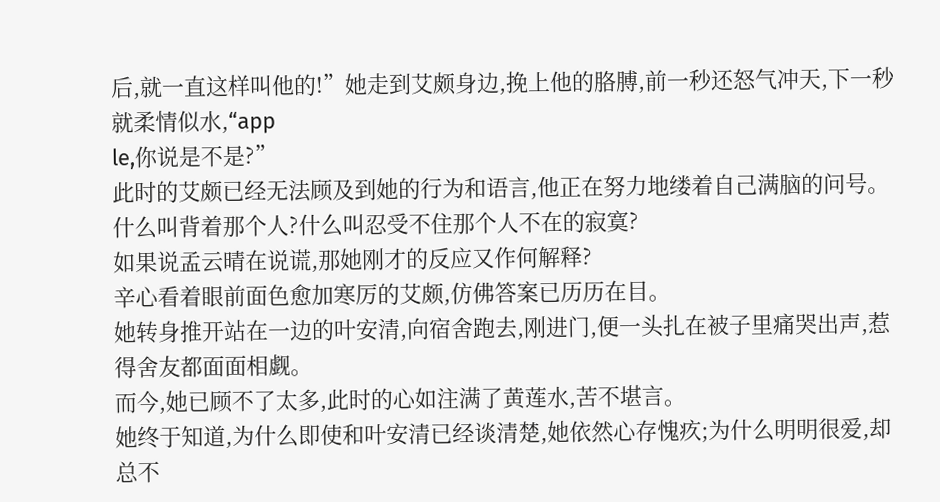后,就一直这样叫他的!”她走到艾颇身边,挽上他的胳膊,前一秒还怒气冲天,下一秒就柔情似水,“app
le,你说是不是?”
此时的艾颇已经无法顾及到她的行为和语言,他正在努力地缕着自己满脑的问号。
什么叫背着那个人?什么叫忍受不住那个人不在的寂寞?
如果说孟云晴在说谎,那她刚才的反应又作何解释?
辛心看着眼前面色愈加寒厉的艾颇,仿佛答案已历历在目。
她转身推开站在一边的叶安清,向宿舍跑去,刚进门,便一头扎在被子里痛哭出声,惹得舍友都面面相觑。
而今,她已顾不了太多,此时的心如注满了黄莲水,苦不堪言。
她终于知道,为什么即使和叶安清已经谈清楚,她依然心存愧疚;为什么明明很爱,却总不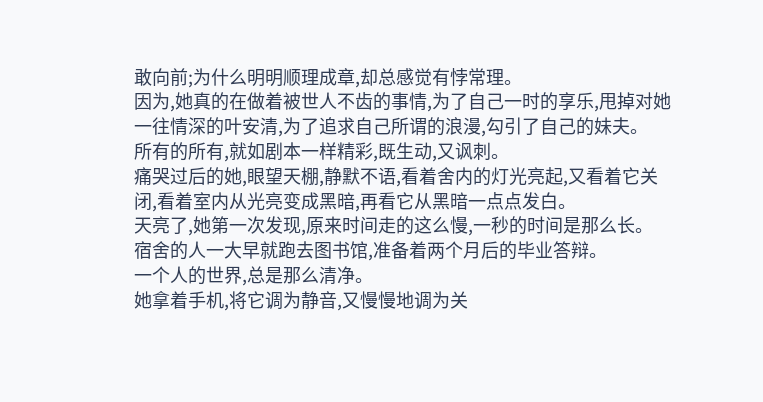敢向前;为什么明明顺理成章,却总感觉有悖常理。
因为,她真的在做着被世人不齿的事情,为了自己一时的享乐,甩掉对她一往情深的叶安清,为了追求自己所谓的浪漫,勾引了自己的妹夫。
所有的所有,就如剧本一样精彩,既生动,又讽刺。
痛哭过后的她,眼望天棚,静默不语,看着舍内的灯光亮起,又看着它关闭,看着室内从光亮变成黑暗,再看它从黑暗一点点发白。
天亮了,她第一次发现,原来时间走的这么慢,一秒的时间是那么长。
宿舍的人一大早就跑去图书馆,准备着两个月后的毕业答辩。
一个人的世界,总是那么清净。
她拿着手机,将它调为静音,又慢慢地调为关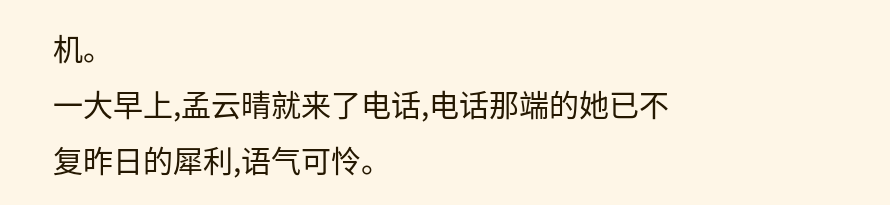机。
一大早上,孟云晴就来了电话,电话那端的她已不复昨日的犀利,语气可怜。